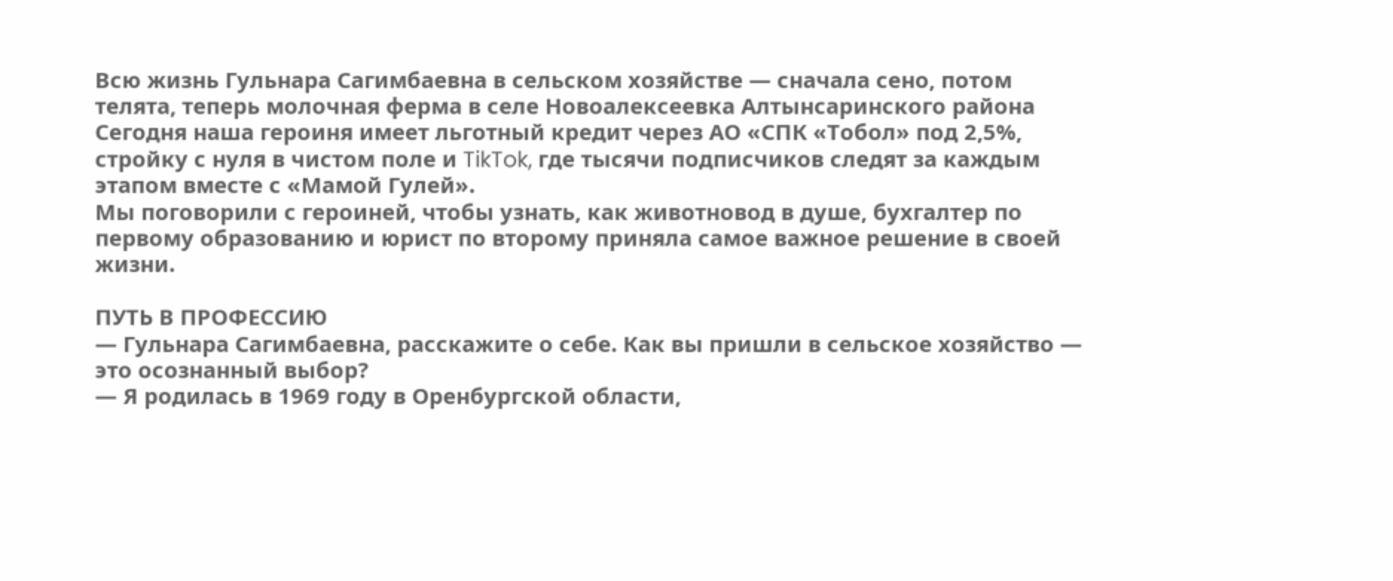Всю жизнь Гульнара Сагимбаевна в сельском хозяйстве — сначала сено, потом телята, теперь молочная ферма в селе Новоалексеевка Алтынсаринского района
Сегодня наша героиня имеет льготный кредит через АО «СПК «Тобол» под 2,5%, стройку с нуля в чистом поле и TikTok, где тысячи подписчиков следят за каждым этапом вместе с «Мамой Гулей».
Мы поговорили с героиней, чтобы узнать, как животновод в душе, бухгалтер по первому образованию и юрист по второму приняла самое важное решение в своей жизни.

ПУТЬ В ПРОФЕССИЮ
— Гульнара Сагимбаевна, расскажите о себе. Как вы пришли в сельское хозяйство — это осознанный выбор?
— Я родилась в 1969 году в Оренбургской области,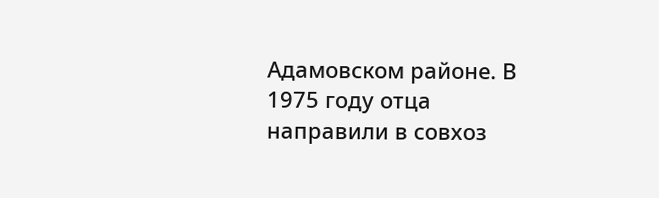Адамовском районе. В 1975 году отца направили в совхоз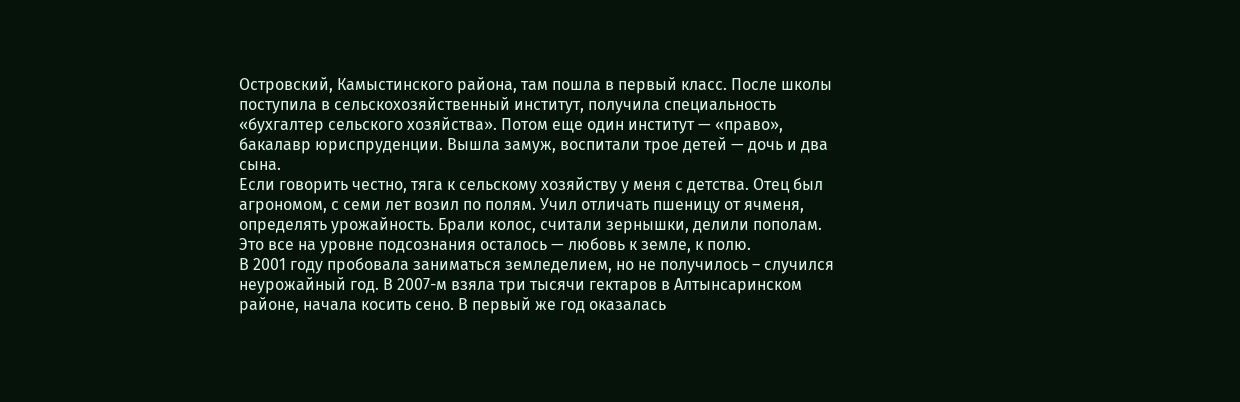Островский, Камыстинского района, там пошла в первый класс. После школы поступила в сельскохозяйственный институт, получила специальность «бухгалтер сельского хозяйства». Потом еще один институт — «право», бакалавр юриспруденции. Вышла замуж, воспитали трое детей — дочь и два сына.
Если говорить честно, тяга к сельскому хозяйству у меня с детства. Отец был агрономом, с семи лет возил по полям. Учил отличать пшеницу от ячменя, определять урожайность. Брали колос, считали зернышки, делили пополам. Это все на уровне подсознания осталось — любовь к земле, к полю.
В 2001 году пробовала заниматься земледелием, но не получилось – случился неурожайный год. В 2007-м взяла три тысячи гектаров в Алтынсаринском районе, начала косить сено. В первый же год оказалась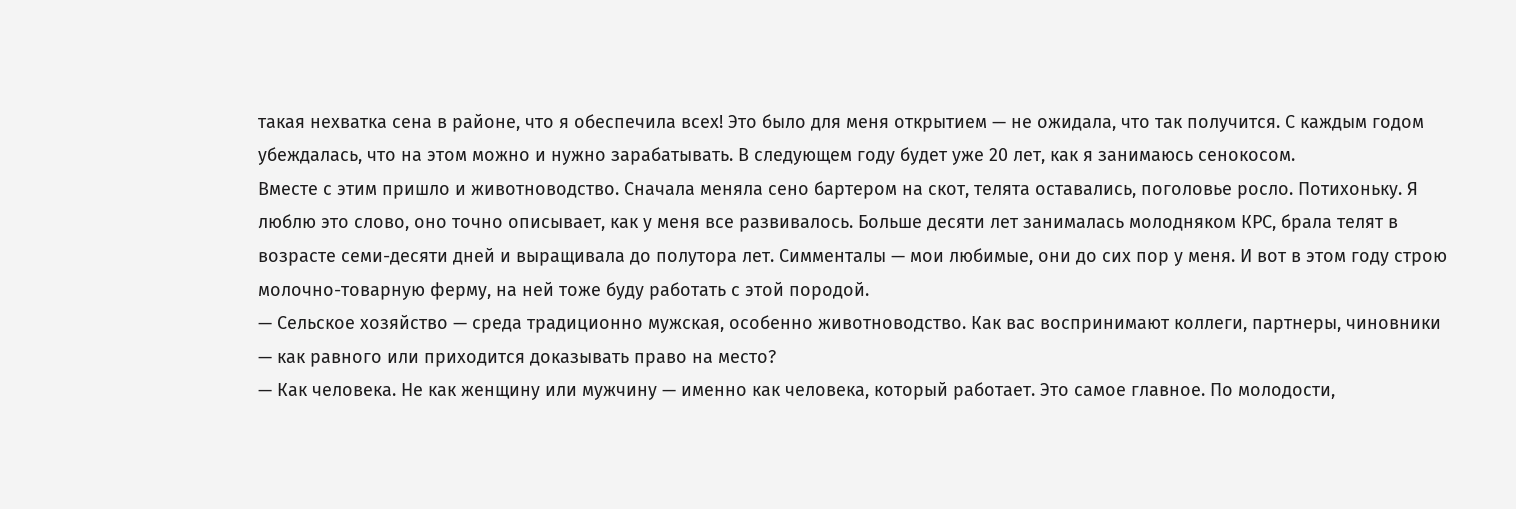такая нехватка сена в районе, что я обеспечила всех! Это было для меня открытием — не ожидала, что так получится. С каждым годом убеждалась, что на этом можно и нужно зарабатывать. В следующем году будет уже 20 лет, как я занимаюсь сенокосом.
Вместе с этим пришло и животноводство. Сначала меняла сено бартером на скот, телята оставались, поголовье росло. Потихоньку. Я люблю это слово, оно точно описывает, как у меня все развивалось. Больше десяти лет занималась молодняком КРС, брала телят в возрасте семи-десяти дней и выращивала до полутора лет. Симменталы — мои любимые, они до сих пор у меня. И вот в этом году строю молочно-товарную ферму, на ней тоже буду работать с этой породой.
— Сельское хозяйство — среда традиционно мужская, особенно животноводство. Как вас воспринимают коллеги, партнеры, чиновники — как равного или приходится доказывать право на место?
— Как человека. Не как женщину или мужчину — именно как человека, который работает. Это самое главное. По молодости,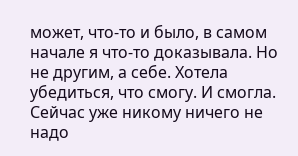может, что-то и было, в самом начале я что-то доказывала. Но не другим, а себе. Хотела убедиться, что смогу. И смогла. Сейчас уже никому ничего не надо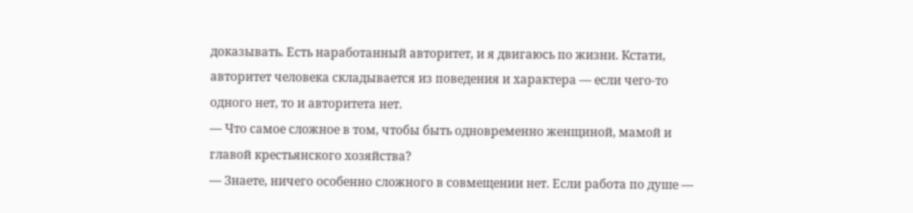доказывать. Есть наработанный авторитет, и я двигаюсь по жизни. Кстати, авторитет человека складывается из поведения и характера — если чего-то одного нет, то и авторитета нет.
— Что самое сложное в том, чтобы быть одновременно женщиной, мамой и главой крестьянского хозяйства?
— Знаете, ничего особенно сложного в совмещении нет. Если работа по душе —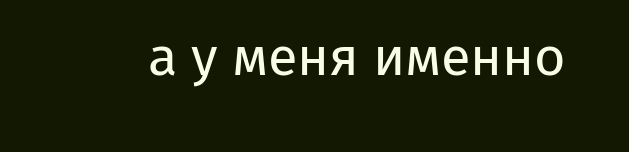а у меня именно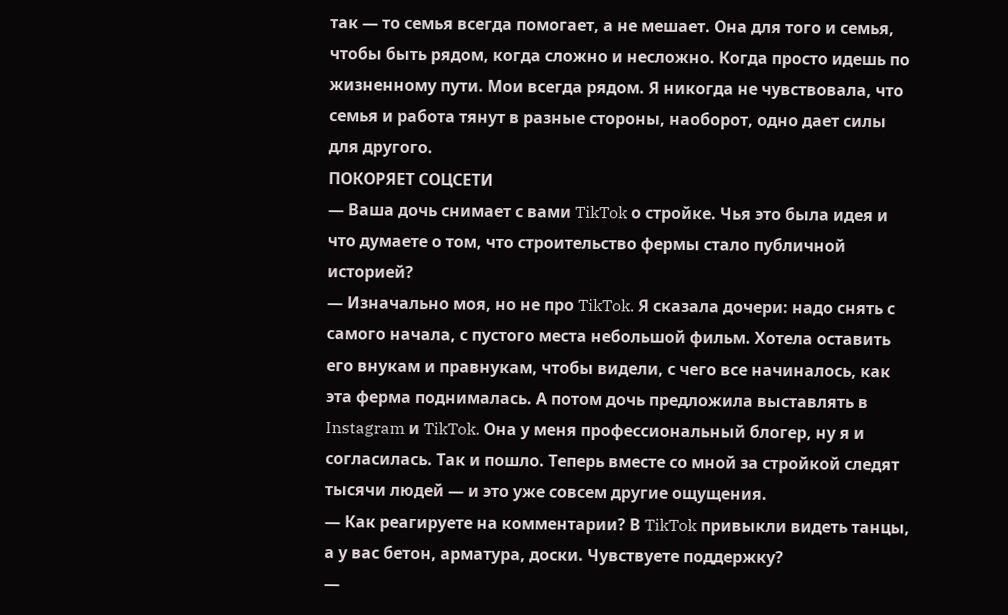так — то семья всегда помогает, а не мешает. Она для того и семья, чтобы быть рядом, когда сложно и несложно. Когда просто идешь по жизненному пути. Мои всегда рядом. Я никогда не чувствовала, что семья и работа тянут в разные стороны, наоборот, одно дает силы для другого.
ПОКОРЯЕТ СОЦСЕТИ
— Ваша дочь снимает с вами TikTok о стройке. Чья это была идея и что думаете о том, что строительство фермы стало публичной историей?
— Изначально моя, но не про TikTok. Я сказала дочери: надо снять с самого начала, с пустого места небольшой фильм. Хотела оставить его внукам и правнукам, чтобы видели, с чего все начиналось, как эта ферма поднималась. А потом дочь предложила выставлять в Instagram и TikTok. Она у меня профессиональный блогер, ну я и согласилась. Так и пошло. Теперь вместе со мной за стройкой следят тысячи людей — и это уже совсем другие ощущения.
— Как реагируете на комментарии? В TikTok привыкли видеть танцы, а у вас бетон, арматура, доски. Чувствуете поддержку?
—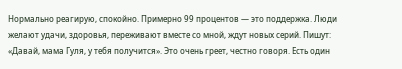Нормально реагирую, спокойно. Примерно 99 процентов — это поддержка. Люди желают удачи, здоровья, переживают вместе со мной, ждут новых серий. Пишут: «Давай, мама Гуля, у тебя получится». Это очень греет, честно говоря. Есть один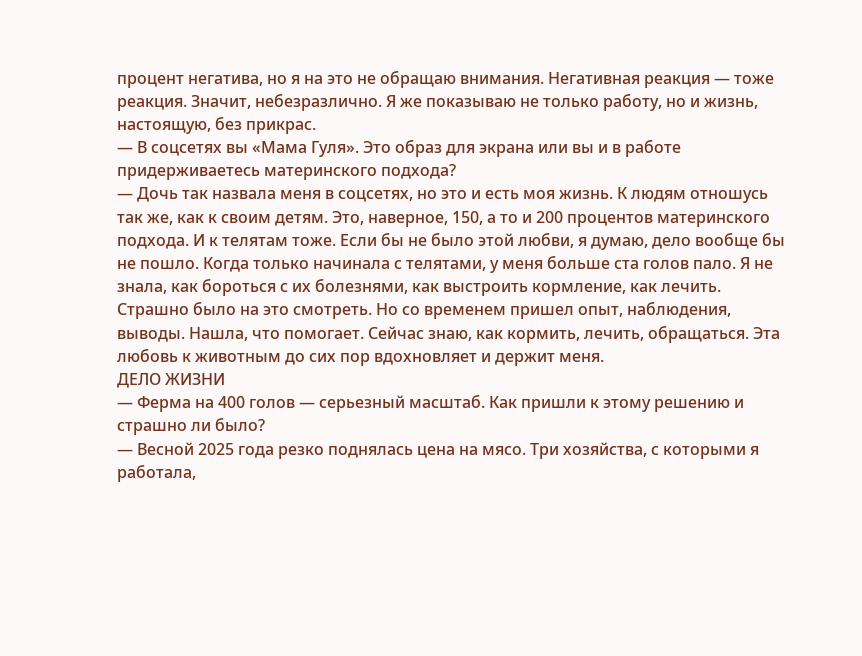процент негатива, но я на это не обращаю внимания. Негативная реакция — тоже реакция. Значит, небезразлично. Я же показываю не только работу, но и жизнь, настоящую, без прикрас.
— В соцсетях вы «Мама Гуля». Это образ для экрана или вы и в работе придерживаетесь материнского подхода?
— Дочь так назвала меня в соцсетях, но это и есть моя жизнь. К людям отношусь так же, как к своим детям. Это, наверное, 150, а то и 200 процентов материнского подхода. И к телятам тоже. Если бы не было этой любви, я думаю, дело вообще бы не пошло. Когда только начинала с телятами, у меня больше ста голов пало. Я не знала, как бороться с их болезнями, как выстроить кормление, как лечить. Страшно было на это смотреть. Но со временем пришел опыт, наблюдения, выводы. Нашла, что помогает. Сейчас знаю, как кормить, лечить, обращаться. Эта любовь к животным до сих пор вдохновляет и держит меня.
ДЕЛО ЖИЗНИ
— Ферма на 400 голов — серьезный масштаб. Как пришли к этому решению и страшно ли было?
— Весной 2025 года резко поднялась цена на мясо. Три хозяйства, с которыми я работала,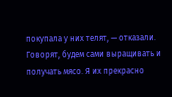покупала у них телят, — отказали. Говорят, будем сами выращивать и получать мясо. Я их прекрасно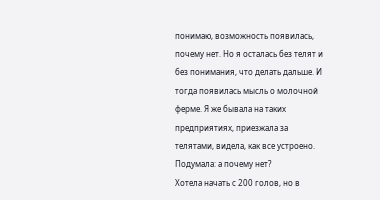понимаю, возможность появилась, почему нет. Но я осталась без телят и без понимания, что делать дальше. И тогда появилась мысль о молочной ферме. Я же бывала на таких предприятиях, приезжала за телятами, видела, как все устроено. Подумала: а почему нет?
Хотела начать с 200 голов, но в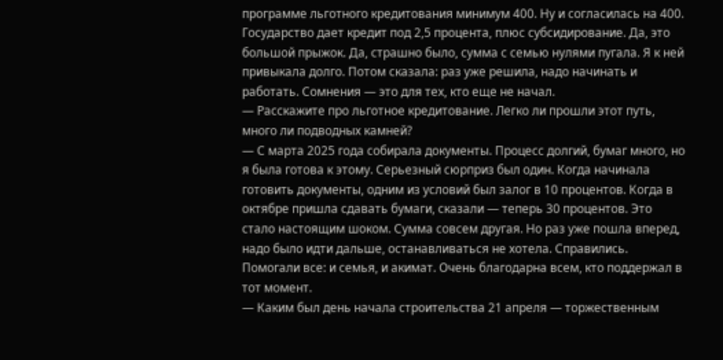программе льготного кредитования минимум 400. Ну и согласилась на 400. Государство дает кредит под 2,5 процента, плюс субсидирование. Да, это большой прыжок. Да, страшно было, сумма с семью нулями пугала. Я к ней привыкала долго. Потом сказала: раз уже решила, надо начинать и работать. Сомнения — это для тех, кто еще не начал.
— Расскажите про льготное кредитование. Легко ли прошли этот путь, много ли подводных камней?
— С марта 2025 года собирала документы. Процесс долгий, бумаг много, но я была готова к этому. Серьезный сюрприз был один. Когда начинала готовить документы, одним из условий был залог в 10 процентов. Когда в октябре пришла сдавать бумаги, сказали — теперь 30 процентов. Это стало настоящим шоком. Сумма совсем другая. Но раз уже пошла вперед, надо было идти дальше, останавливаться не хотела. Справились. Помогали все: и семья, и акимат. Очень благодарна всем, кто поддержал в тот момент.
— Каким был день начала строительства 21 апреля — торжественным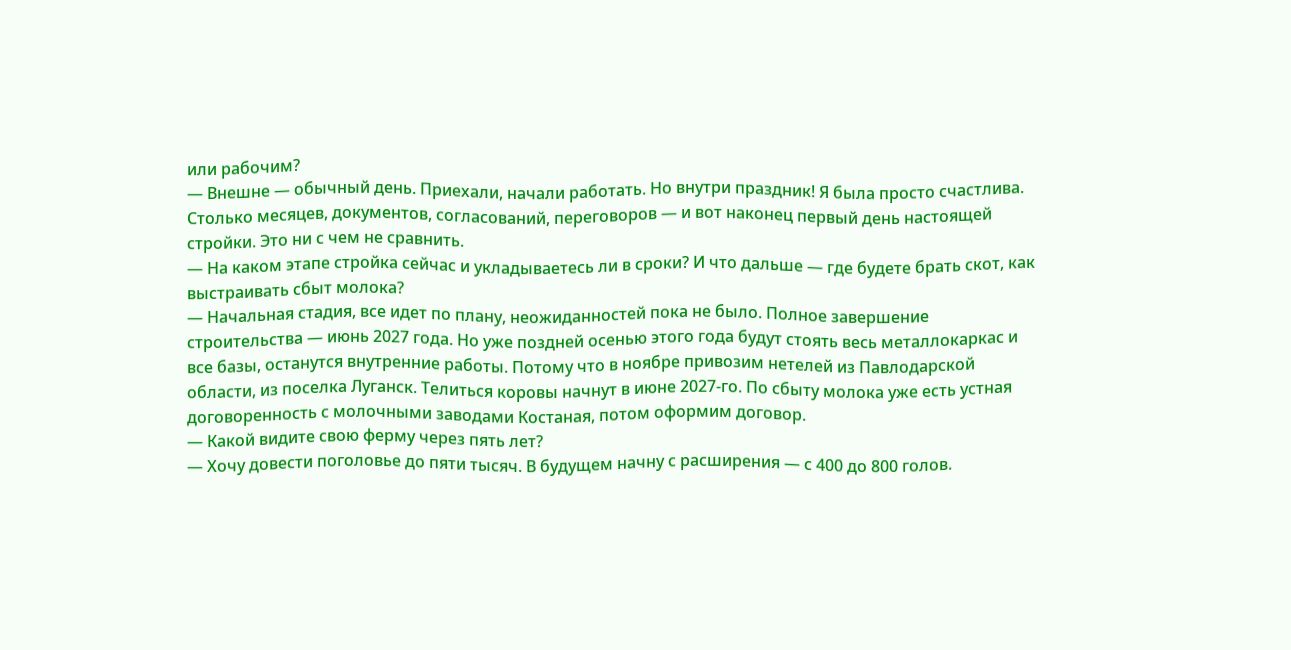или рабочим?
— Внешне — обычный день. Приехали, начали работать. Но внутри праздник! Я была просто счастлива. Столько месяцев, документов, согласований, переговоров — и вот наконец первый день настоящей стройки. Это ни с чем не сравнить.
— На каком этапе стройка сейчас и укладываетесь ли в сроки? И что дальше — где будете брать скот, как выстраивать сбыт молока?
— Начальная стадия, все идет по плану, неожиданностей пока не было. Полное завершение строительства — июнь 2027 года. Но уже поздней осенью этого года будут стоять весь металлокаркас и все базы, останутся внутренние работы. Потому что в ноябре привозим нетелей из Павлодарской области, из поселка Луганск. Телиться коровы начнут в июне 2027-го. По сбыту молока уже есть устная договоренность с молочными заводами Костаная, потом оформим договор.
— Какой видите свою ферму через пять лет?
— Хочу довести поголовье до пяти тысяч. В будущем начну с расширения — с 400 до 800 голов.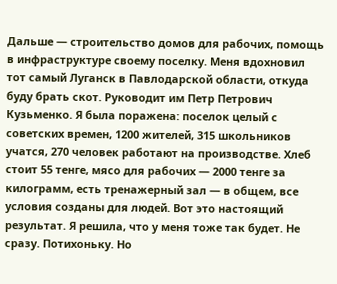Дальше — строительство домов для рабочих, помощь в инфраструктуре своему поселку. Меня вдохновил тот самый Луганск в Павлодарской области, откуда буду брать скот. Руководит им Петр Петрович Кузьменко. Я была поражена: поселок целый с советских времен, 1200 жителей, 315 школьников учатся, 270 человек работают на производстве. Хлеб стоит 55 тенге, мясо для рабочих — 2000 тенге за килограмм, есть тренажерный зал — в общем, все условия созданы для людей. Вот это настоящий результат. Я решила, что у меня тоже так будет. Не сразу. Потихоньку. Но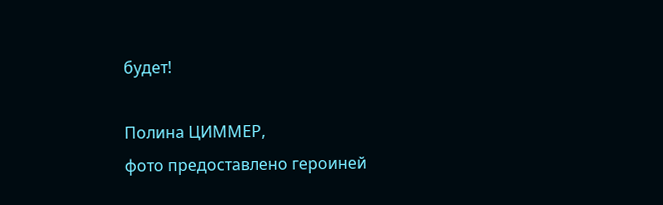будет!

Полина ЦИММЕР,
фото предоставлено героиней